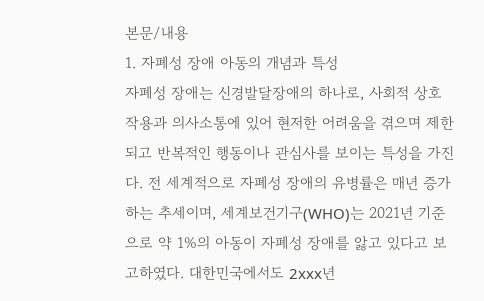본문/내용
1. 자폐성 장애 아동의 개념과 특성
자폐성 장애는 신경발달장애의 하나로, 사회적 상호작용과 의사소통에 있어 현저한 어려움을 겪으며 제한되고 반복적인 행동이나 관심사를 보이는 특성을 가진다. 전 세계적으로 자폐성 장애의 유병률은 매년 증가하는 추세이며, 세계보건기구(WHO)는 2021년 기준으로 약 1%의 아동이 자폐성 장애를 앓고 있다고 보고하였다. 대한민국에서도 2xxx년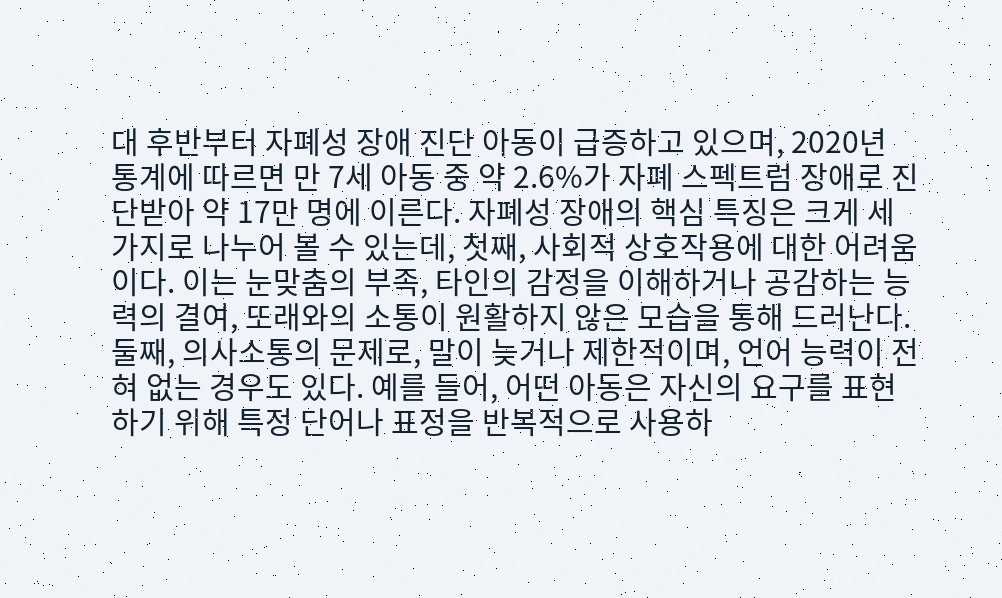대 후반부터 자폐성 장애 진단 아동이 급증하고 있으며, 2020년 통계에 따르면 만 7세 아동 중 약 2.6%가 자폐 스펙트럼 장애로 진단받아 약 17만 명에 이른다. 자폐성 장애의 핵심 특징은 크게 세 가지로 나누어 볼 수 있는데, 첫째, 사회적 상호작용에 대한 어려움이다. 이는 눈맞춤의 부족, 타인의 감정을 이해하거나 공감하는 능력의 결여, 또래와의 소통이 원활하지 않은 모습을 통해 드러난다. 둘째, 의사소통의 문제로, 말이 늦거나 제한적이며, 언어 능력이 전혀 없는 경우도 있다. 예를 들어, 어떤 아동은 자신의 요구를 표현하기 위해 특정 단어나 표정을 반복적으로 사용하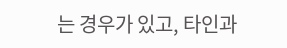는 경우가 있고, 타인과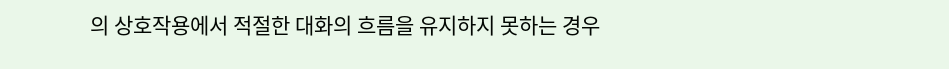의 상호작용에서 적절한 대화의 흐름을 유지하지 못하는 경우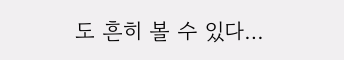도 흔히 볼 수 있다…